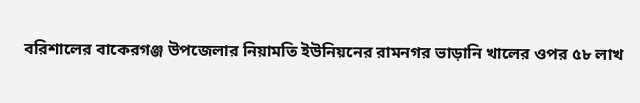বরিশালের বাকেরগঞ্জ উপজেলার নিয়ামতি ইউনিয়নের রামনগর ভাড়ানি খালের ওপর ৫৮ লাখ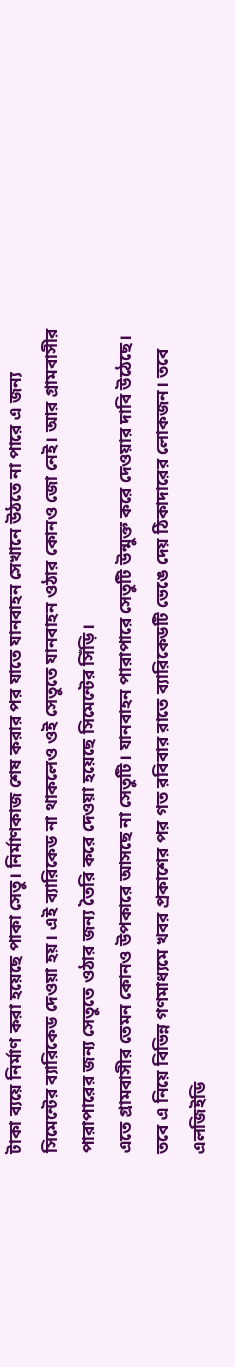টাকা ব্যয়ে নির্মাণ করা হয়েছে পাকা সেতু। নির্মাণকাজ শেষ করার পর যাতে যানবাহন সেখানে উঠতে না পারে এ জন্য সিমেন্টের ব্যারিকেড দেওয়া হয়। এই ব্যারিকেড না থাকলেও ওই সেতুতে যানবাহন ওঠার কোনও জো নেই। আর গ্রামবাসীর পারাপারের জন্য সেতুতে ওঠার জন্য তৈরি করে দেওয়া হয়েছে সিমেন্টের সিঁড়ি।
এতে গ্রামবাসীর তেমন কোনও উপকারে আসছে না সেতুটি। যানবাহন পারাপারে সেতুটি উন্মুক্ত করে দেওয়ার দাবি উঠেছে। তবে এ নিয়ে বিভিন্ন গণমাধ্যমে খবর প্রকাশের পর গত রবিবার রাতে ব্যারিকেডটি ভেঙে দেয় ঠিকাদারের লোকজন। তবে এলজিইডি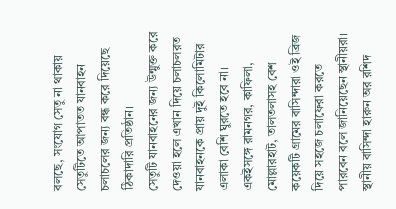বলছে, সংযোগ সেতু না থাকায় সেতুটিতে আপাতত যানবাহন চলাচলের জন্য বন্ধ করে দিয়েছে ঠিকাদারি প্রতিষ্ঠান।
সেতুটি যানবাহনের জন্য উন্মুক্ত করে দেওয়া হলে এখান দিয়ে চলাচলরত যানবাহনকে প্রায় দুই কিলোমিটার এলাকা বেশি ঘুরতে হবে না। একইসঙ্গে রামনগর, কাফিলা, মোল্লারহাট, তালতলাসহ বেশ কয়েকটি গ্রামের বাসিন্দারা ওই ব্রিজ দিয়ে সহজে চলাফেরা করতে পারবেন বলে জানিয়েছেন স্থানীয়রা।
স্থানীয় বাসিন্দা হারুন অর রশিদ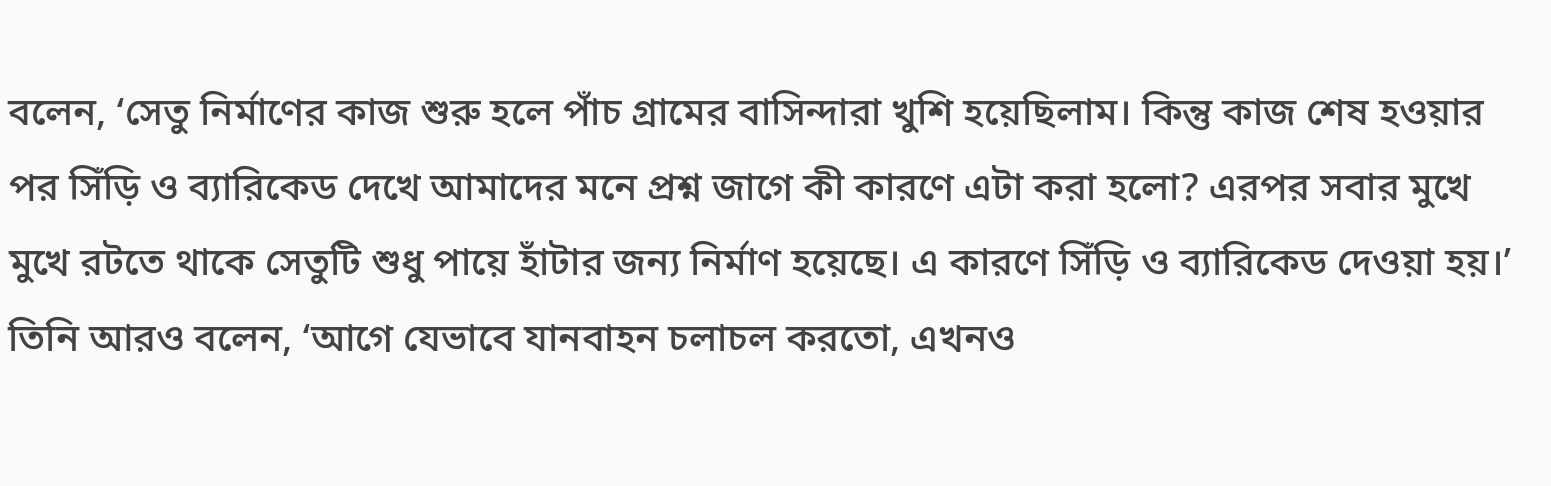বলেন, ‘সেতু নির্মাণের কাজ শুরু হলে পাঁচ গ্রামের বাসিন্দারা খুশি হয়েছিলাম। কিন্তু কাজ শেষ হওয়ার পর সিঁড়ি ও ব্যারিকেড দেখে আমাদের মনে প্রশ্ন জাগে কী কারণে এটা করা হলো? এরপর সবার মুখে মুখে রটতে থাকে সেতুটি শুধু পায়ে হাঁটার জন্য নির্মাণ হয়েছে। এ কারণে সিঁড়ি ও ব্যারিকেড দেওয়া হয়।’
তিনি আরও বলেন, ‘আগে যেভাবে যানবাহন চলাচল করতো, এখনও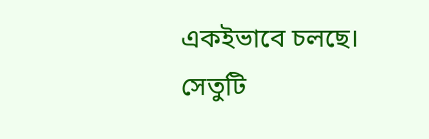একইভাবে চলছে। সেতুটি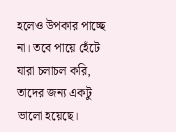হলেও উপকার পাচ্ছে না। তবে পায়ে হেঁটে যারা চলাচল করি, তাদের জন্য একটু ভালো হয়েছে।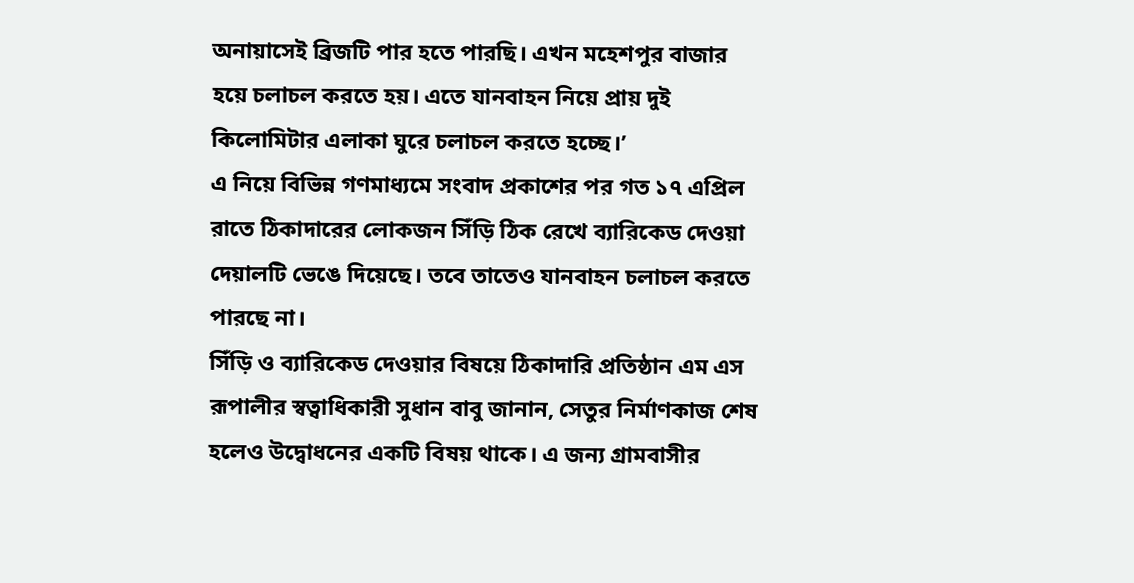অনায়াসেই ব্রিজটি পার হতে পারছি। এখন মহেশপুর বাজার হয়ে চলাচল করতে হয়। এতে যানবাহন নিয়ে প্রায় দুই কিলোমিটার এলাকা ঘুরে চলাচল করতে হচ্ছে।’
এ নিয়ে বিভিন্ন গণমাধ্যমে সংবাদ প্রকাশের পর গত ১৭ এপ্রিল রাতে ঠিকাদারের লোকজন সিঁড়ি ঠিক রেখে ব্যারিকেড দেওয়া দেয়ালটি ভেঙে দিয়েছে। তবে তাতেও যানবাহন চলাচল করতে পারছে না।
সিঁড়ি ও ব্যারিকেড দেওয়ার বিষয়ে ঠিকাদারি প্রতিষ্ঠান এম এস রূপালীর স্বত্বাধিকারী সুধান বাবু জানান, সেতুর নির্মাণকাজ শেষ হলেও উদ্বোধনের একটি বিষয় থাকে। এ জন্য গ্রামবাসীর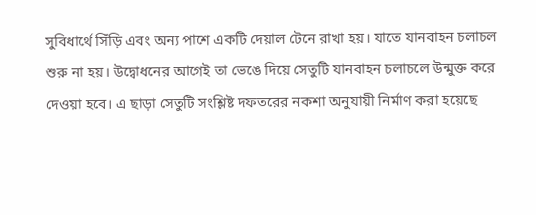সুবিধার্থে সিঁড়ি এবং অন্য পাশে একটি দেয়াল টেনে রাখা হয়। যাতে যানবাহন চলাচল শুরু না হয়। উদ্বোধনের আগেই তা ভেঙে দিয়ে সেতুটি যানবাহন চলাচলে উন্মুক্ত করে দেওয়া হবে। এ ছাড়া সেতুটি সংশ্লিষ্ট দফতরের নকশা অনুযায়ী নির্মাণ করা হয়েছে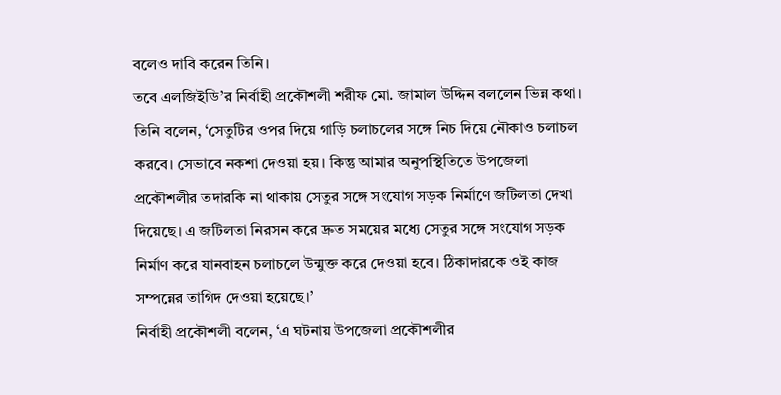বলেও দাবি করেন তিনি।
তবে এলজিইডি’র নির্বাহী প্রকৌশলী শরীফ মো. জামাল উদ্দিন বললেন ভিন্ন কথা। তিনি বলেন, ‘সেতুটির ওপর দিয়ে গাড়ি চলাচলের সঙ্গে নিচ দিয়ে নৌকাও চলাচল করবে। সেভাবে নকশা দেওয়া হয়। কিন্তু আমার অনুপস্থিতিতে উপজেলা প্রকৌশলীর তদারকি না থাকায় সেতুর সঙ্গে সংযোগ সড়ক নির্মাণে জটিলতা দেখা দিয়েছে। এ জটিলতা নিরসন করে দ্রুত সময়ের মধ্যে সেতুর সঙ্গে সংযোগ সড়ক নির্মাণ করে যানবাহন চলাচলে উন্মুক্ত করে দেওয়া হবে। ঠিকাদারকে ওই কাজ সম্পন্নের তাগিদ দেওয়া হয়েছে।’
নির্বাহী প্রকৌশলী বলেন, ‘এ ঘটনায় উপজেলা প্রকৌশলীর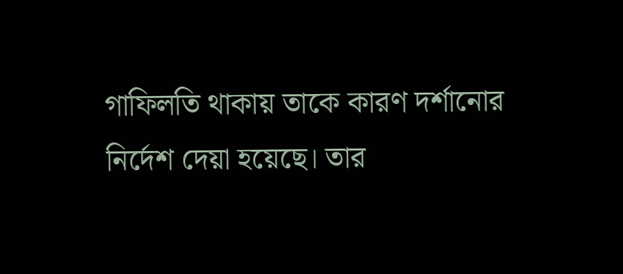গাফিলতি থাকায় তাকে কারণ দর্শানোর নির্দেশ দেয়া হয়েছে। তার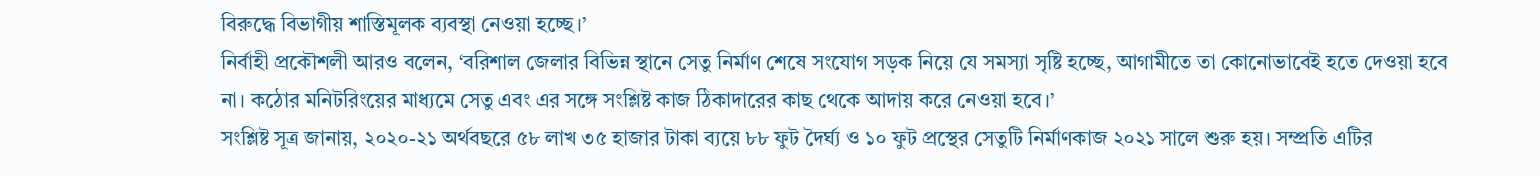বিরুদ্ধে বিভাগীয় শাস্তিমূলক ব্যবস্থা নেওয়া হচ্ছে।’
নির্বাহী প্রকৌশলী আরও বলেন, ‘বরিশাল জেলার বিভিন্ন স্থানে সেতু নির্মাণ শেষে সংযোগ সড়ক নিয়ে যে সমস্যা সৃষ্টি হচ্ছে, আগামীতে তা কোনোভাবেই হতে দেওয়া হবে না। কঠোর মনিটরিংয়ের মাধ্যমে সেতু এবং এর সঙ্গে সংশ্লিষ্ট কাজ ঠিকাদারের কাছ থেকে আদায় করে নেওয়া হবে।’
সংশ্লিষ্ট সূত্র জানায়, ২০২০-২১ অর্থবছরে ৫৮ লাখ ৩৫ হাজার টাকা ব্যয়ে ৮৮ ফুট দৈর্ঘ্য ও ১০ ফুট প্রস্থের সেতুটি নির্মাণকাজ ২০২১ সালে শুরু হয়। সম্প্রতি এটির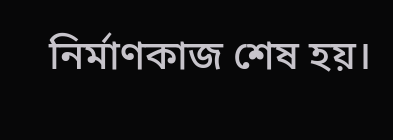নির্মাণকাজ শেষ হয়।